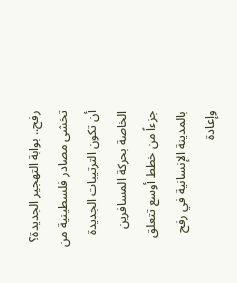رفح.. بوابة التهجير الجديدة؟
تخشى مصادر فلسطينية من أن تكون الترتيبات الجديدة الخاصة بحركة المسافرين جزءاً من خطط أوسع تتعلق بالمدينة الإنسانية في رفح وإعادة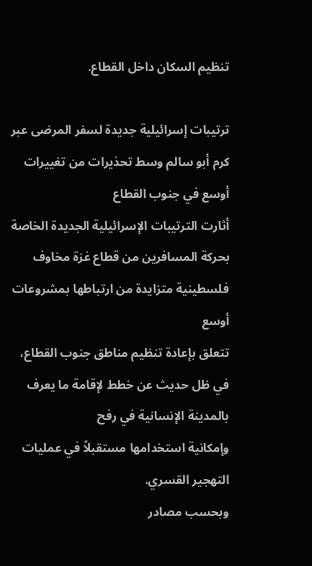تنظيم السكان داخل القطاع.

ترتيبات إسرائيلية جديدة لسفر المرضى عبر كرم أبو سالم وسط تحذيرات من تغييرات أوسع في جنوب القطاع
أثارت الترتيبات الإسرائيلية الجديدة الخاصة بحركة المسافرين من قطاع غزة مخاوف فلسطينية متزايدة من ارتباطها بمشروعات أوسع
تتعلق بإعادة تنظيم مناطق جنوب القطاع، في ظل حديث عن خطط لإقامة ما يعرف بالمدينة الإنسانية في رفح
وإمكانية استخدامها مستقبلاً في عمليات التهجير القسري.
وبحسب مصادر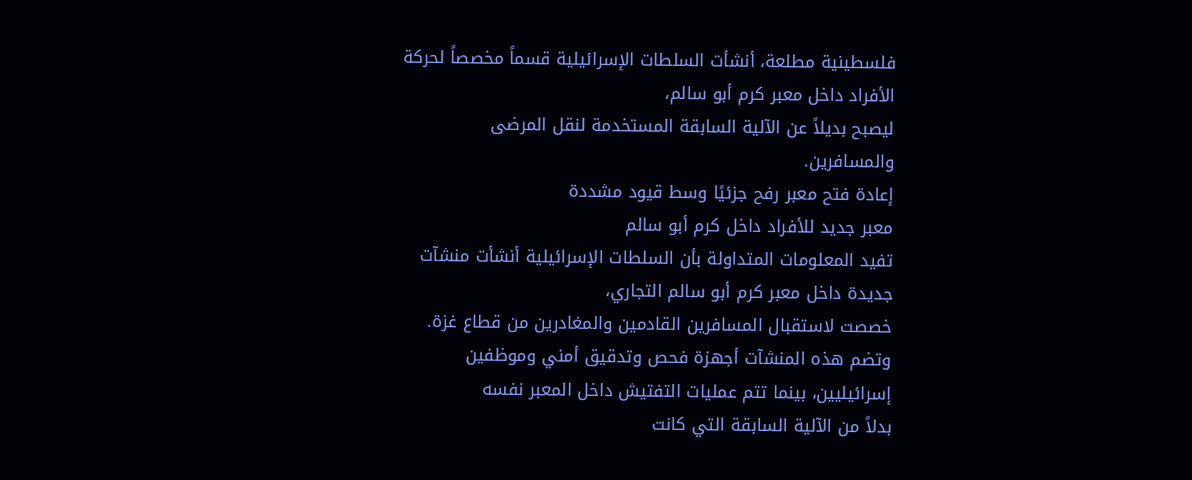فلسطينية مطلعة، أنشأت السلطات الإسرائيلية قسماً مخصصاً لحركة الأفراد داخل معبر كرم أبو سالم،
ليصبح بديلاً عن الآلية السابقة المستخدمة لنقل المرضى والمسافرين.
إعادة فتح معبر رفح جزئيًا وسط قيود مشددة
معبر جديد للأفراد داخل كرم أبو سالم
تفيد المعلومات المتداولة بأن السلطات الإسرائيلية أنشأت منشآت جديدة داخل معبر كرم أبو سالم التجاري،
خصصت لاستقبال المسافرين القادمين والمغادرين من قطاع غزة.
وتضم هذه المنشآت أجهزة فحص وتدقيق أمني وموظفين إسرائيليين، بينما تتم عمليات التفتيش داخل المعبر نفسه
بدلاً من الآلية السابقة التي كانت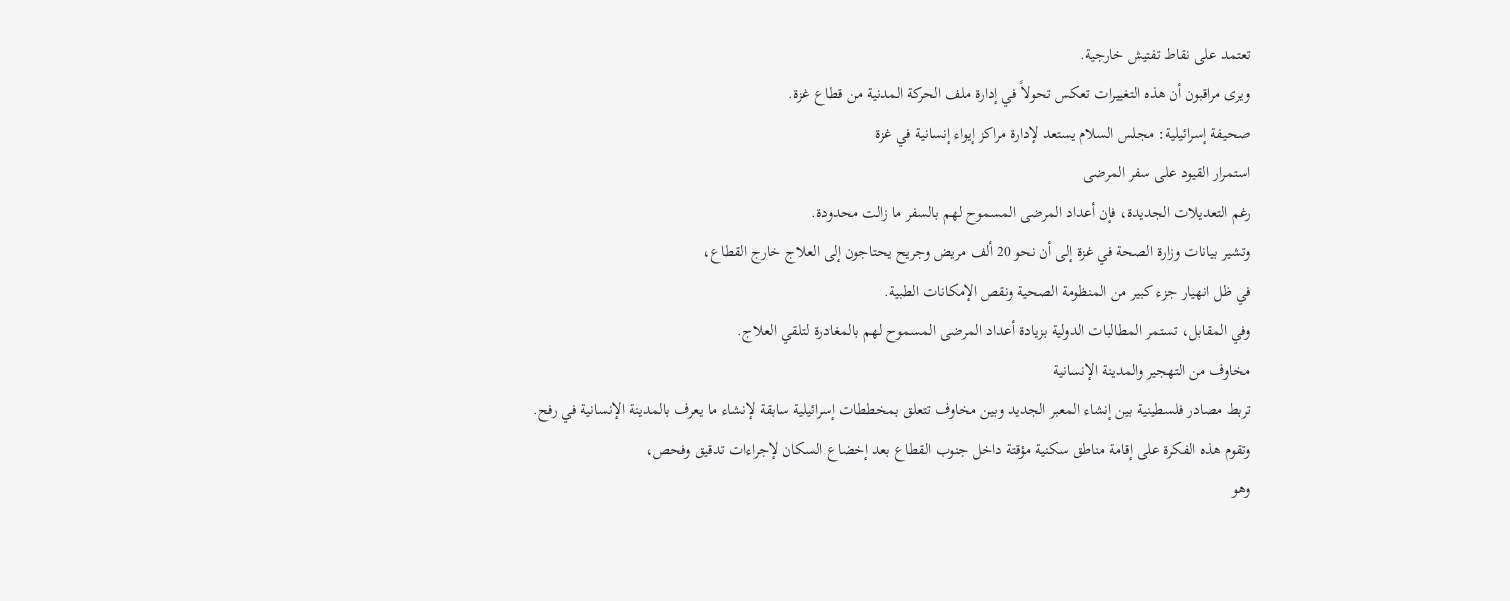تعتمد على نقاط تفتيش خارجية.
ويرى مراقبون أن هذه التغييرات تعكس تحولاً في إدارة ملف الحركة المدنية من قطاع غزة.
صحيفة إسرائيلية: مجلس السلام يستعد لإدارة مراكز إيواء إنسانية في غزة
استمرار القيود على سفر المرضى
رغم التعديلات الجديدة، فإن أعداد المرضى المسموح لهم بالسفر ما زالت محدودة.
وتشير بيانات وزارة الصحة في غزة إلى أن نحو 20 ألف مريض وجريح يحتاجون إلى العلاج خارج القطاع،
في ظل انهيار جزء كبير من المنظومة الصحية ونقص الإمكانات الطبية.
وفي المقابل، تستمر المطالبات الدولية بزيادة أعداد المرضى المسموح لهم بالمغادرة لتلقي العلاج.
مخاوف من التهجير والمدينة الإنسانية
تربط مصادر فلسطينية بين إنشاء المعبر الجديد وبين مخاوف تتعلق بمخططات إسرائيلية سابقة لإنشاء ما يعرف بالمدينة الإنسانية في رفح.
وتقوم هذه الفكرة على إقامة مناطق سكنية مؤقتة داخل جنوب القطاع بعد إخضاع السكان لإجراءات تدقيق وفحص،
وهو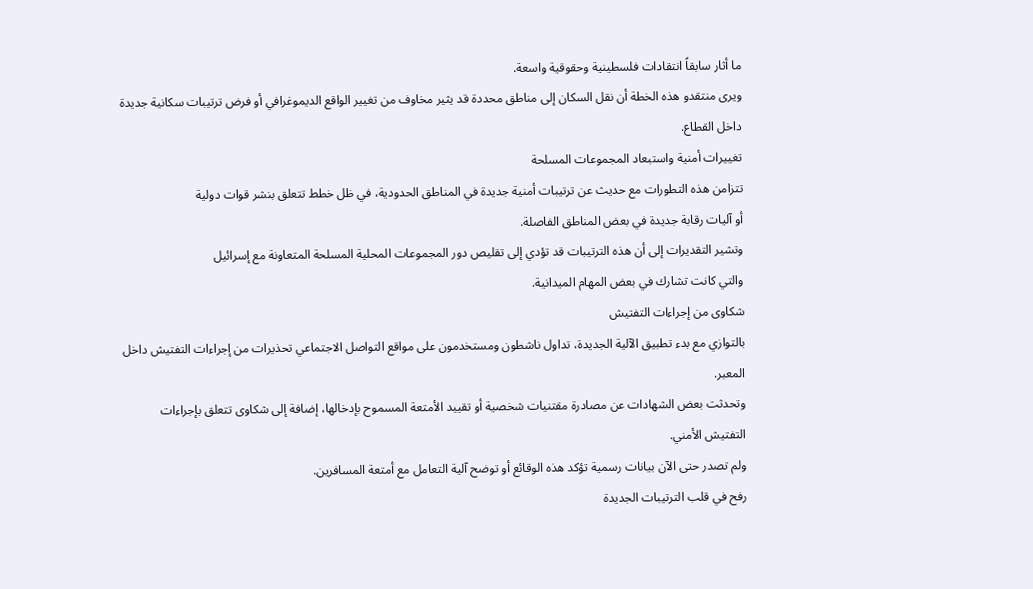ما أثار سابقاً انتقادات فلسطينية وحقوقية واسعة.
ويرى منتقدو هذه الخطة أن نقل السكان إلى مناطق محددة قد يثير مخاوف من تغيير الواقع الديموغرافي أو فرض ترتيبات سكانية جديدة داخل القطاع.
تغييرات أمنية واستبعاد المجموعات المسلحة
تتزامن هذه التطورات مع حديث عن ترتيبات أمنية جديدة في المناطق الحدودية، في ظل خطط تتعلق بنشر قوات دولية
أو آليات رقابة جديدة في بعض المناطق الفاصلة.
وتشير التقديرات إلى أن هذه الترتيبات قد تؤدي إلى تقليص دور المجموعات المحلية المسلحة المتعاونة مع إسرائيل
والتي كانت تشارك في بعض المهام الميدانية.
شكاوى من إجراءات التفتيش
بالتوازي مع بدء تطبيق الآلية الجديدة، تداول ناشطون ومستخدمون على مواقع التواصل الاجتماعي تحذيرات من إجراءات التفتيش داخل المعبر.
وتحدثت بعض الشهادات عن مصادرة مقتنيات شخصية أو تقييد الأمتعة المسموح بإدخالها، إضافة إلى شكاوى تتعلق بإجراءات التفتيش الأمني.
ولم تصدر حتى الآن بيانات رسمية تؤكد هذه الوقائع أو توضح آلية التعامل مع أمتعة المسافرين.
رفح في قلب الترتيبات الجديدة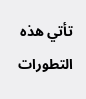تأتي هذه التطورات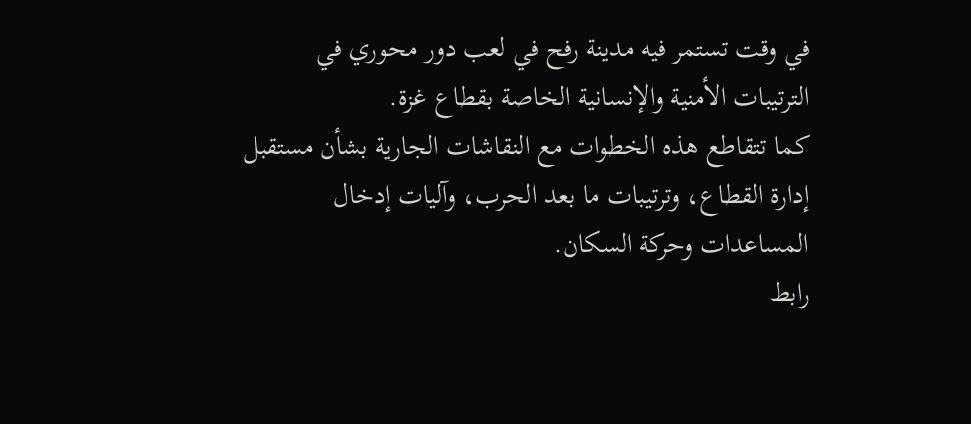في وقت تستمر فيه مدينة رفح في لعب دور محوري في الترتيبات الأمنية والإنسانية الخاصة بقطاع غزة.
كما تتقاطع هذه الخطوات مع النقاشات الجارية بشأن مستقبل إدارة القطاع، وترتيبات ما بعد الحرب، وآليات إدخال المساعدات وحركة السكان.
رابط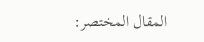المقال المختصر: